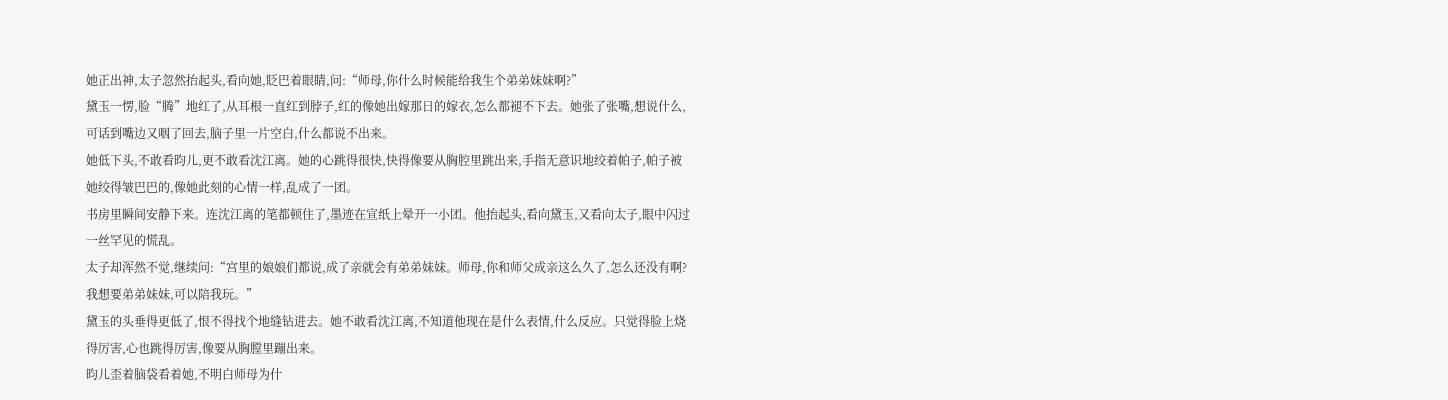她正出神,太子忽然抬起头,看向她,眨巴着眼睛,问:“师母,你什么时候能给我生个弟弟妹妹啊?”
黛玉一愣,脸“腾”地红了,从耳根一直红到脖子,红的像她出嫁那日的嫁衣,怎么都褪不下去。她张了张嘴,想说什么,可话到嘴边又咽了回去,脑子里一片空白,什么都说不出来。
她低下头,不敢看昀儿,更不敢看沈江离。她的心跳得很快,快得像要从胸腔里跳出来,手指无意识地绞着帕子,帕子被她绞得皱巴巴的,像她此刻的心情一样,乱成了一团。
书房里瞬间安静下来。连沈江离的笔都顿住了,墨迹在宣纸上晕开一小团。他抬起头,看向黛玉,又看向太子,眼中闪过一丝罕见的慌乱。
太子却浑然不觉,继续问:“宫里的娘娘们都说,成了亲就会有弟弟妹妹。师母,你和师父成亲这么久了,怎么还没有啊?我想要弟弟妹妹,可以陪我玩。”
黛玉的头垂得更低了,恨不得找个地缝钻进去。她不敢看沈江离,不知道他现在是什么表情,什么反应。只觉得脸上烧得厉害,心也跳得厉害,像要从胸膛里蹦出来。
昀儿歪着脑袋看着她,不明白师母为什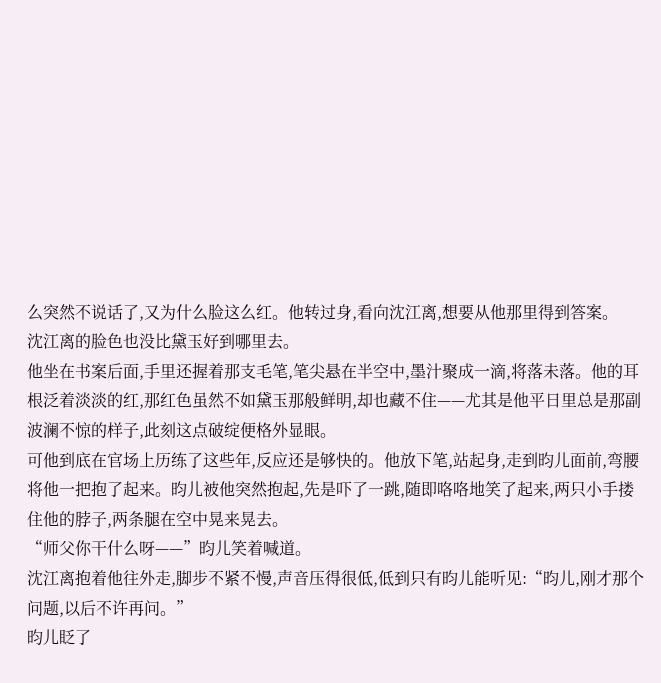么突然不说话了,又为什么脸这么红。他转过身,看向沈江离,想要从他那里得到答案。
沈江离的脸色也没比黛玉好到哪里去。
他坐在书案后面,手里还握着那支毛笔,笔尖悬在半空中,墨汁聚成一滴,将落未落。他的耳根泛着淡淡的红,那红色虽然不如黛玉那般鲜明,却也藏不住——尤其是他平日里总是那副波澜不惊的样子,此刻这点破绽便格外显眼。
可他到底在官场上历练了这些年,反应还是够快的。他放下笔,站起身,走到昀儿面前,弯腰将他一把抱了起来。昀儿被他突然抱起,先是吓了一跳,随即咯咯地笑了起来,两只小手搂住他的脖子,两条腿在空中晃来晃去。
“师父你干什么呀——”昀儿笑着喊道。
沈江离抱着他往外走,脚步不紧不慢,声音压得很低,低到只有昀儿能听见:“昀儿,刚才那个问题,以后不许再问。”
昀儿眨了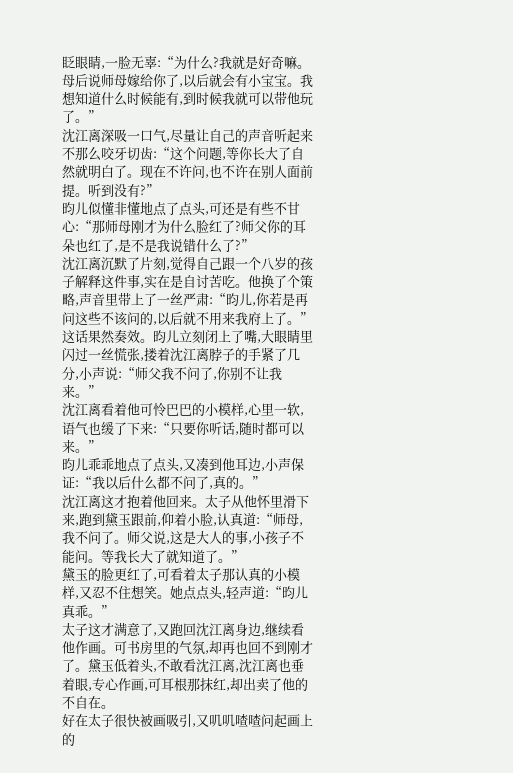眨眼睛,一脸无辜:“为什么?我就是好奇嘛。母后说师母嫁给你了,以后就会有小宝宝。我想知道什么时候能有,到时候我就可以带他玩了。”
沈江离深吸一口气,尽量让自己的声音听起来不那么咬牙切齿:“这个问题,等你长大了自然就明白了。现在不许问,也不许在别人面前提。听到没有?”
昀儿似懂非懂地点了点头,可还是有些不甘心:“那师母刚才为什么脸红了?师父你的耳朵也红了,是不是我说错什么了?”
沈江离沉默了片刻,觉得自己跟一个八岁的孩子解释这件事,实在是自讨苦吃。他换了个策略,声音里带上了一丝严肃:“昀儿,你若是再问这些不该问的,以后就不用来我府上了。”
这话果然奏效。昀儿立刻闭上了嘴,大眼睛里闪过一丝慌张,搂着沈江离脖子的手紧了几分,小声说:“师父我不问了,你别不让我来。”
沈江离看着他可怜巴巴的小模样,心里一软,语气也缓了下来:“只要你听话,随时都可以来。”
昀儿乖乖地点了点头,又凑到他耳边,小声保证:“我以后什么都不问了,真的。”
沈江离这才抱着他回来。太子从他怀里滑下来,跑到黛玉跟前,仰着小脸,认真道:“师母,我不问了。师父说,这是大人的事,小孩子不能问。等我长大了就知道了。”
黛玉的脸更红了,可看着太子那认真的小模样,又忍不住想笑。她点点头,轻声道:“昀儿真乖。”
太子这才满意了,又跑回沈江离身边,继续看他作画。可书房里的气氛,却再也回不到刚才了。黛玉低着头,不敢看沈江离,沈江离也垂着眼,专心作画,可耳根那抹红,却出卖了他的不自在。
好在太子很快被画吸引,又叽叽喳喳问起画上的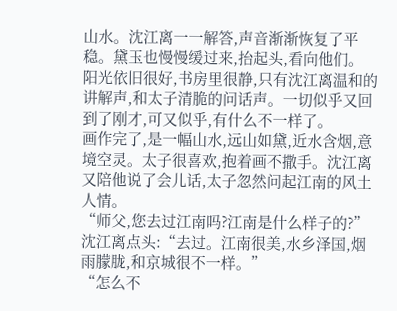山水。沈江离一一解答,声音渐渐恢复了平稳。黛玉也慢慢缓过来,抬起头,看向他们。
阳光依旧很好,书房里很静,只有沈江离温和的讲解声,和太子清脆的问话声。一切似乎又回到了刚才,可又似乎,有什么不一样了。
画作完了,是一幅山水,远山如黛,近水含烟,意境空灵。太子很喜欢,抱着画不撒手。沈江离又陪他说了会儿话,太子忽然问起江南的风土人情。
“师父,您去过江南吗?江南是什么样子的?”
沈江离点头:“去过。江南很美,水乡泽国,烟雨朦胧,和京城很不一样。”
“怎么不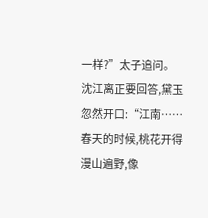一样?”太子追问。
沈江离正要回答,黛玉忽然开口:“江南……春天的时候,桃花开得漫山遍野,像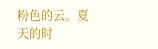粉色的云。夏天的时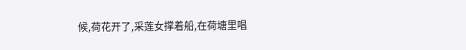候,荷花开了,采莲女撑着船,在荷塘里唱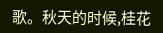歌。秋天的时候,桂花